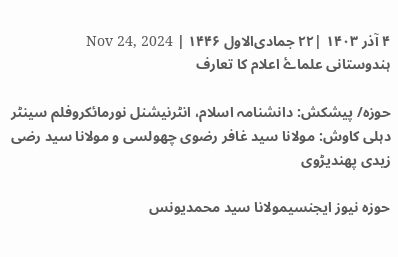۴ آذر ۱۴۰۳ |۲۲ جمادی‌الاول ۱۴۴۶ | Nov 24, 2024
ہندوستانی علماۓ اعلام کا تعارف

حوزہ/ پیشکش: دانشنامہ اسلام، انٹرنیشنل نورمائکروفلم سینٹر دہلی کاوش: مولانا سید غافر رضوی چھولسی و مولانا سید رضی زیدی پھندیڑوی

حوزہ نیوز ایجنسیمولانا سید محمدیونس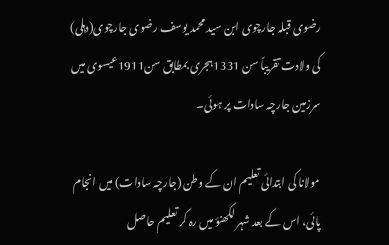رضوی قبلہ جارچوی ابن سید محمد یوسف رضوی جارچوی(دہلی) کی ولادت تقریباً سن 1331ہجری بمطابق سن1911عیسوی میں سرزمین جارچہ سادات پر ہوئی۔

مولانا کی ابتدائی تعلیم ان کے وطن (جارچہ سادات) میں انجام پائی، اس کے بعد شہر لکھنؤ میں رہ کر تعلیم حاصل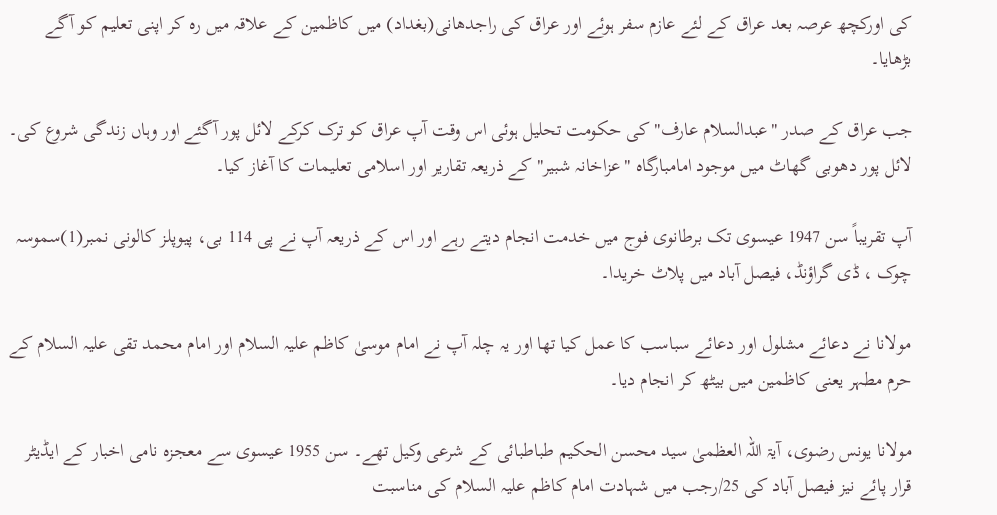کی اورکچھ عرصہ بعد عراق کے لئے عازم سفر ہوئے اور عراق کی راجدھانی(بغداد) میں کاظمین کے علاقہ میں رہ کر اپنی تعلیم کو آگے بڑھایا۔

جب عراق کے صدر "عبدالسلام عارف" کی حکومت تحلیل ہوئی اس وقت آپ عراق کو ترک کرکے لائل پور آگئے اور وہاں زندگی شروع کی۔ لائل پور دھوبی گھاٹ میں موجود امامبارگاہ "عزاخانہ شبیر" کے ذریعہ تقاریر اور اسلامی تعلیمات کا آغاز کیا۔

آپ تقریباً سن 1947 عیسوی تک برطانوی فوج میں خدمت انجام دیتے رہے اور اس کے ذریعہ آپ نے پی 114 بی، پیوپلز کالونی نمبر(1)سموسہ چوک ، ڈی گراؤنڈ، فیصل آباد میں پلاٹ خریدا۔

مولانا نے دعائے مشلول اور دعائے سباسب کا عمل کیا تھا اور یہ چلہ آپ نے امام موسیٰ کاظم علیہ السلام اور امام محمد تقی علیہ السلام کے حرم مطہر یعنی کاظمین میں بیٹھ کر انجام دیا۔

مولانا یونس رضوی، آیۃ اللہ العظمیٰ سید محسن الحکیم طباطبائی کے شرعی وکیل تھے۔ سن 1955 عیسوی سے معجزہ نامی اخبار کے ایڈیٹر قرار پائے نیز فیصل آباد کی 25/رجب میں شہادت امام کاظم علیہ السلام کی مناسبت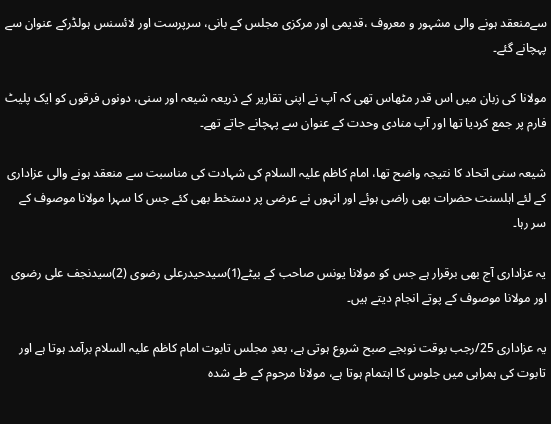سےمنعقد ہونے والی مشہور و معروف ،قدیمی اور مرکزی مجلس کے بانی، سرپرست اور لائسنس ہولڈرکے عنوان سے پہچانے گئے۔

مولانا کی زبان میں اس قدر مٹھاس تھی کہ آپ نے اپنی تقاریر کے ذریعہ شیعہ اور سنی، دونوں فرقوں کو ایک پلیٹ فارم پر جمع کردیا تھا اور آپ منادی وحدت کے عنوان سے پہچانے جاتے تھے۔

شیعہ سنی اتحاد کا نتیجہ واضح تھا، امام کاظم علیہ السلام کی شہادت کی مناسبت سے منعقد ہونے والی عزاداری کے لئے اہلسنت حضرات بھی راضی ہوئے اور انہوں نے عرضی پر دستخط بھی کئے جس کا سہرا مولانا موصوف کے سر رہا۔

یہ عزاداری آج بھی برقرار ہے جس کو مولانا یونس صاحب کے بیٹے(1)سیدحیدرعلی رضوی (2)سیدنجف علی رضوی اور مولانا موصوف کے پوتے انجام دیتے ہیں۔

یہ عزاداری 25/رجب بوقت نوبجے صبح شروع ہوتی ہے، بعدِ مجلس تابوت امام کاظم علیہ السلام برآمد ہوتا ہے اور تابوت کی ہمراہی میں جلوس کا اہتمام ہوتا ہے، مولانا مرحوم کے طے شدہ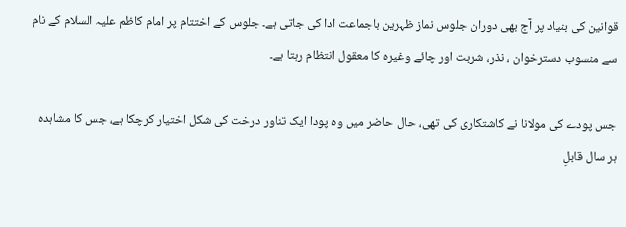قوانین کی بنیاد پر آج بھی دوران جلوس نماز ظہرین باجماعت ادا کی جاتی ہے۔ جلوس کے اختتام پر امام کاظم علیہ السلام کے نام سے منسوب دسترخوان ، نذر، شربت اور چائے وغیرہ کا معقول انتظام رہتا ہے۔

جس پودے کی مولانا نے کاشتکاری کی تھی، حال حاضر میں وہ پودا ایک تناور درخت کی شکل اختیار کرچکا ہے، جس کا مشاہدہ ہر سال قابلِ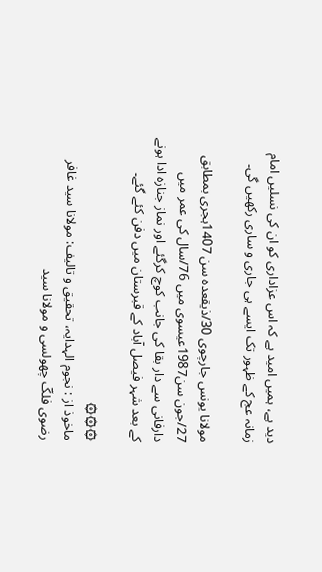دید ہے، ہمیں امید ہے کہ اس عزاداری کو ان کی نسلیں امام زمانہ عج کے ظہور تک ایسے ہی جاری و ساری رکھیں گی۔

مولانا یونس جارچوی 30/ذیقعدہ سن 1407ہجری بمطابق 27/جون سن1987عیسوی میں 76/سال کی عمر میں دارفانی سے دار بقا کی جانب کوچ کرگئے اور نماز جنازہ ادا ہونے کے بعد شہر فیصل آباد کے قبرستان میں دفن کئے گئے۔

۞۞۞
ماخوذ از : نجوم الہدایہ، تحقیق و تالیف: مولانا سید غافر رضوی فلکؔ چھولسی و مولانا سید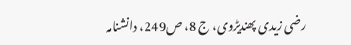رضی زیدی پھندیڑوی، ج 8، ص249، دانشنامہ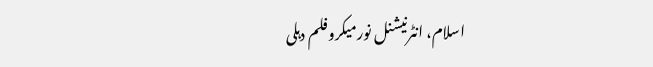اسلام، انٹرنیشنل نورمیکروفلم دہلی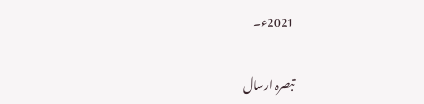2021ء۔

تبصرہ ارسال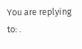You are replying to: .